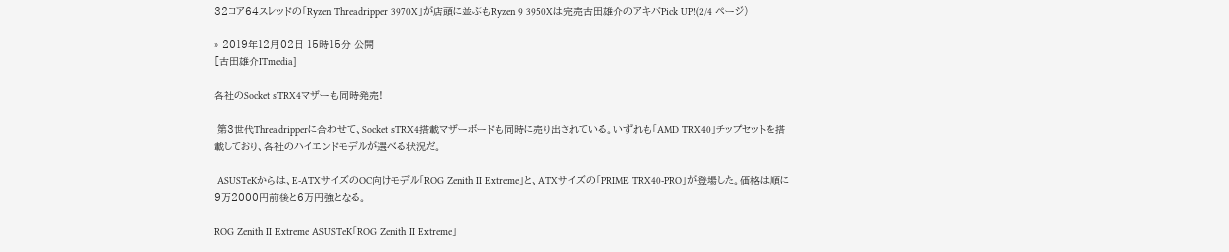32コア64スレッドの「Ryzen Threadripper 3970X」が店頭に並ぶもRyzen 9 3950Xは完売古田雄介のアキバPick UP!(2/4 ページ)

» 2019年12月02日 15時15分 公開
[古田雄介ITmedia]

各社のSocket sTRX4マザーも同時発売!

 第3世代Threadripperに合わせて、Socket sTRX4搭載マザーボードも同時に売り出されている。いずれも「AMD TRX40」チップセットを搭載しており、各社のハイエンドモデルが選べる状況だ。

 ASUSTeKからは、E-ATXサイズのOC向けモデル「ROG Zenith II Extreme」と、ATXサイズの「PRIME TRX40-PRO」が登場した。価格は順に9万2000円前後と6万円強となる。

ROG Zenith II Extreme ASUSTeK「ROG Zenith II Extreme」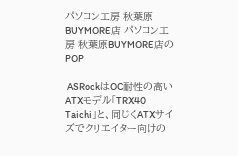パソコン工房 秋葉原BUYMORE店 パソコン工房 秋葉原BUYMORE店のPOP

 ASRockはOC耐性の高いATXモデル「TRX40 Taichi」と、同じくATXサイズでクリエイター向けの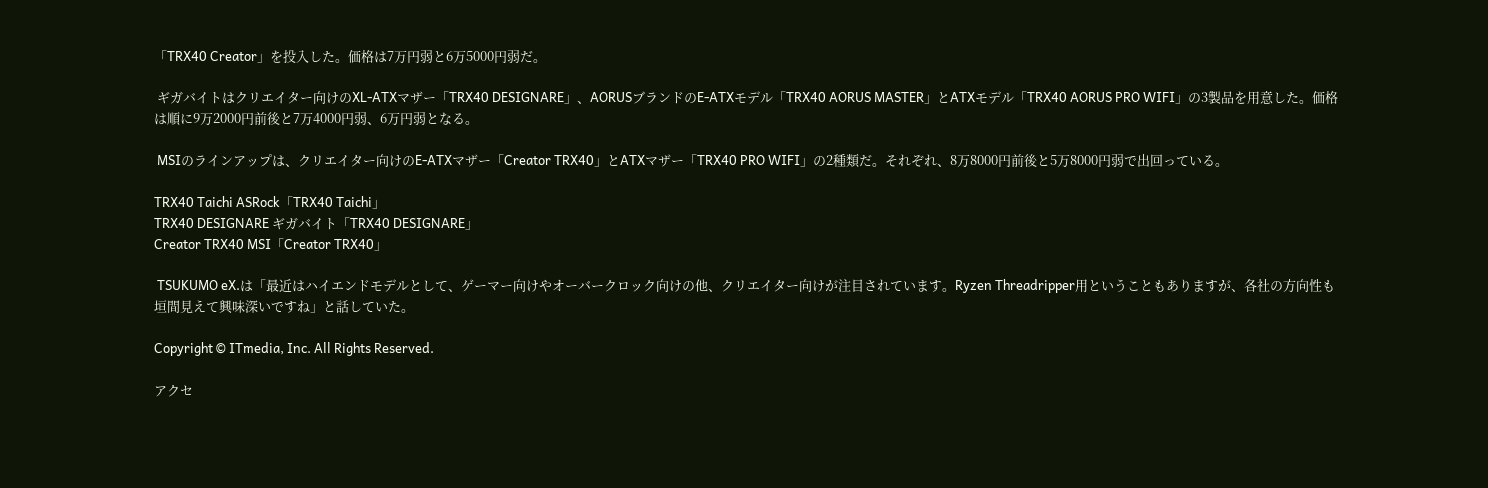「TRX40 Creator」を投入した。価格は7万円弱と6万5000円弱だ。

 ギガバイトはクリエイター向けのXL-ATXマザー「TRX40 DESIGNARE」、AORUSブランドのE-ATXモデル「TRX40 AORUS MASTER」とATXモデル「TRX40 AORUS PRO WIFI」の3製品を用意した。価格は順に9万2000円前後と7万4000円弱、6万円弱となる。

 MSIのラインアップは、クリエイター向けのE-ATXマザー「Creator TRX40」とATXマザー「TRX40 PRO WIFI」の2種類だ。それぞれ、8万8000円前後と5万8000円弱で出回っている。

TRX40 Taichi ASRock「TRX40 Taichi」
TRX40 DESIGNARE ギガバイト「TRX40 DESIGNARE」
Creator TRX40 MSI「Creator TRX40」

 TSUKUMO eX.は「最近はハイエンドモデルとして、ゲーマー向けやオーバークロック向けの他、クリエイター向けが注目されています。Ryzen Threadripper用ということもありますが、各社の方向性も垣間見えて興味深いですね」と話していた。

Copyright © ITmedia, Inc. All Rights Reserved.

アクセ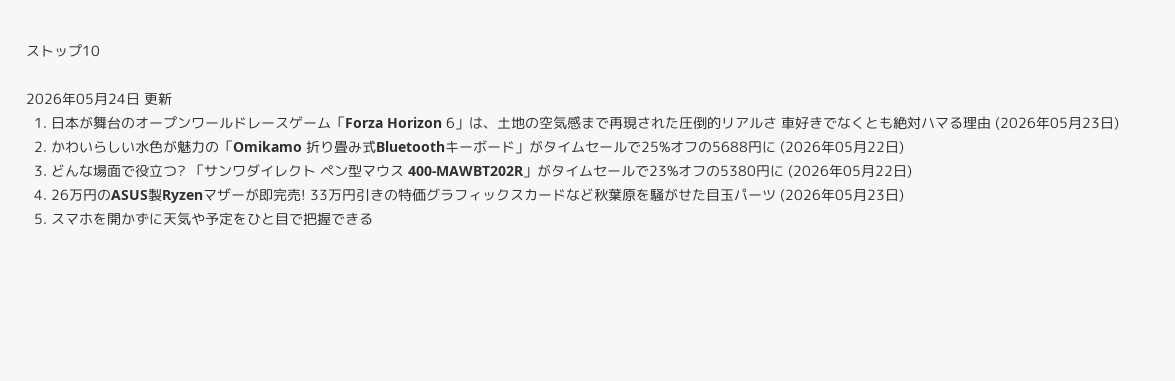ストップ10

2026年05月24日 更新
  1. 日本が舞台のオープンワールドレースゲーム「Forza Horizon 6」は、土地の空気感まで再現された圧倒的リアルさ 車好きでなくとも絶対ハマる理由 (2026年05月23日)
  2. かわいらしい水色が魅力の「Omikamo 折り畳み式Bluetoothキーボード」がタイムセールで25%オフの5688円に (2026年05月22日)
  3. どんな場面で役立つ? 「サンワダイレクト ペン型マウス 400-MAWBT202R」がタイムセールで23%オフの5380円に (2026年05月22日)
  4. 26万円のASUS製Ryzenマザーが即完売! 33万円引きの特価グラフィックスカードなど秋葉原を騒がせた目玉パーツ (2026年05月23日)
  5. スマホを開かずに天気や予定をひと目で把握できる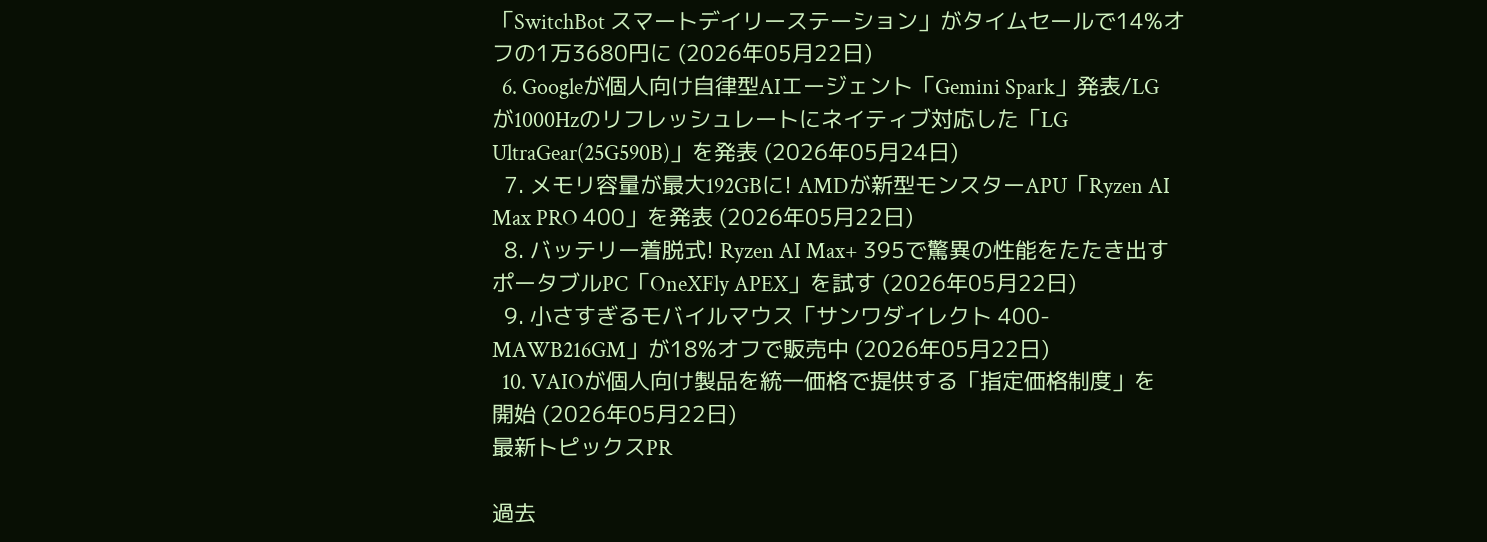「SwitchBot スマートデイリーステーション」がタイムセールで14%オフの1万3680円に (2026年05月22日)
  6. Googleが個人向け自律型AIエージェント「Gemini Spark」発表/LGが1000Hzのリフレッシュレートにネイティブ対応した「LG UltraGear(25G590B)」を発表 (2026年05月24日)
  7. メモリ容量が最大192GBに! AMDが新型モンスターAPU「Ryzen AI Max PRO 400」を発表 (2026年05月22日)
  8. バッテリー着脱式! Ryzen AI Max+ 395で驚異の性能をたたき出すポータブルPC「OneXFly APEX」を試す (2026年05月22日)
  9. 小さすぎるモバイルマウス「サンワダイレクト 400-MAWB216GM」が18%オフで販売中 (2026年05月22日)
  10. VAIOが個人向け製品を統一価格で提供する「指定価格制度」を開始 (2026年05月22日)
最新トピックスPR

過去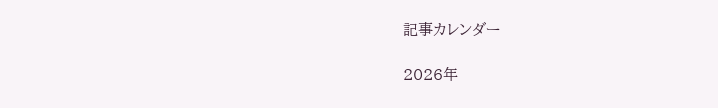記事カレンダー

2026年